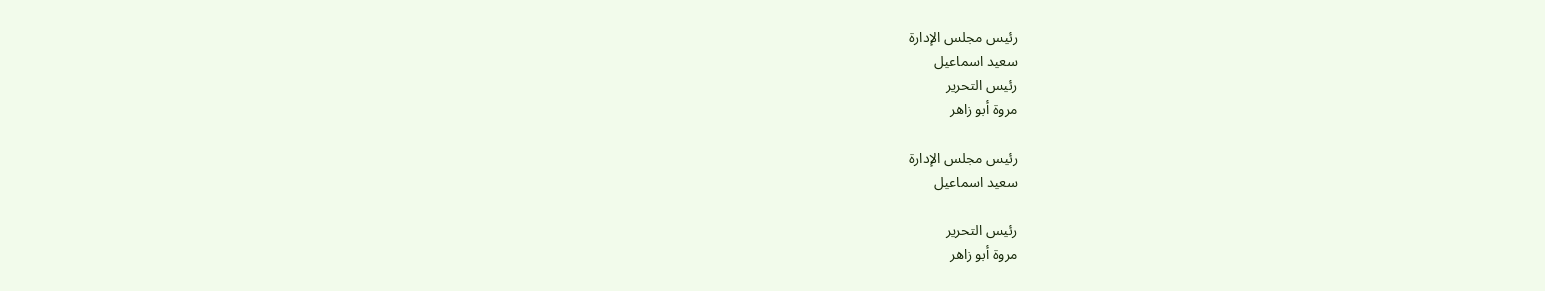رئيس مجلس الإدارة
سعيد اسماعيل
رئيس التحرير
مروة أبو زاهر

رئيس مجلس الإدارة
سعيد اسماعيل

رئيس التحرير
مروة أبو زاهر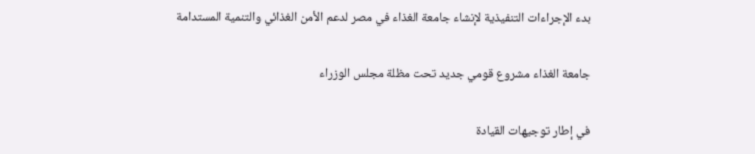بدء الإجراءات التنفيذية لإنشاء جامعة الغذاء في مصر لدعم الأمن الغذائي والتنمية المستدامة

جامعة الغذاء مشروع قومي جديد تحت مظلة مجلس الوزراء

في إطار توجيهات القيادة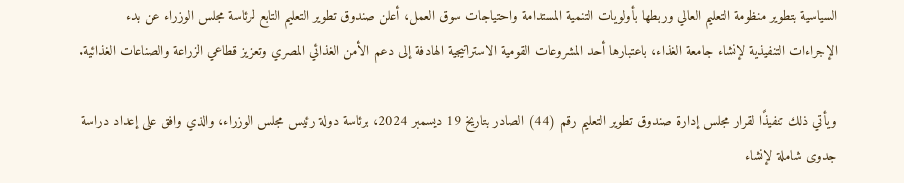السياسية بتطوير منظومة التعليم العالي وربطها بأولويات التنمية المستدامة واحتياجات سوق العمل، أعلن صندوق تطوير التعليم التابع لرئاسة مجلس الوزراء عن بدء الإجراءات التنفيذية لإنشاء جامعة الغذاء، باعتبارها أحد المشروعات القومية الاستراتيجية الهادفة إلى دعم الأمن الغذائي المصري وتعزيز قطاعي الزراعة والصناعات الغذائية.

ويأتي ذلك تنفيذًا لقرار مجلس إدارة صندوق تطوير التعليم رقم (44) الصادر بتاريخ 19 ديسمبر 2024، برئاسة دولة رئيس مجلس الوزراء، والذي وافق على إعداد دراسة جدوى شاملة لإنشاء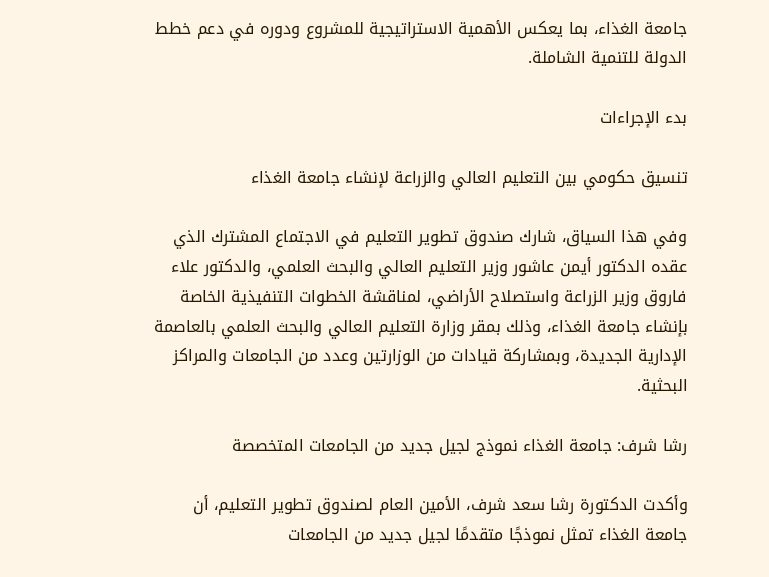جامعة الغذاء، بما يعكس الأهمية الاستراتيجية للمشروع ودوره في دعم خطط الدولة للتنمية الشاملة.

بدء الإجراءات

تنسيق حكومي بين التعليم العالي والزراعة لإنشاء جامعة الغذاء

وفي هذا السياق، شارك صندوق تطوير التعليم في الاجتماع المشترك الذي عقده الدكتور أيمن عاشور وزير التعليم العالي والبحث العلمي، والدكتور علاء فاروق وزير الزراعة واستصلاح الأراضي، لمناقشة الخطوات التنفيذية الخاصة بإنشاء جامعة الغذاء، وذلك بمقر وزارة التعليم العالي والبحث العلمي بالعاصمة الإدارية الجديدة، وبمشاركة قيادات من الوزارتين وعدد من الجامعات والمراكز البحثية.

رشا شرف: جامعة الغذاء نموذج لجيل جديد من الجامعات المتخصصة

وأكدت الدكتورة رشا سعد شرف، الأمين العام لصندوق تطوير التعليم، أن جامعة الغذاء تمثل نموذجًا متقدمًا لجيل جديد من الجامعات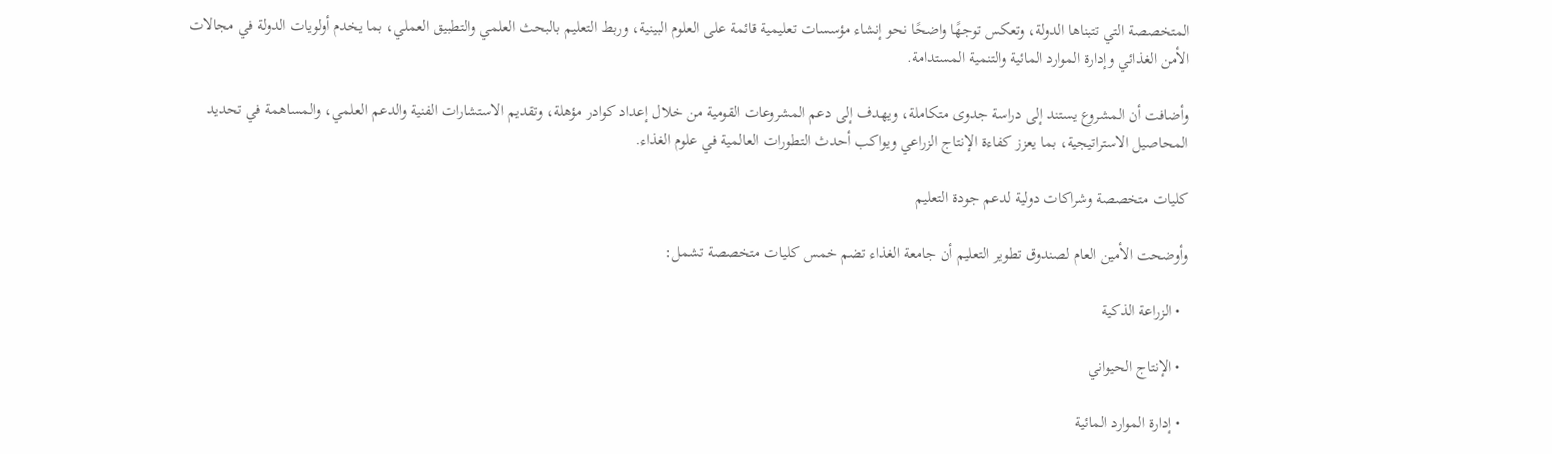المتخصصة التي تتبناها الدولة، وتعكس توجهًا واضحًا نحو إنشاء مؤسسات تعليمية قائمة على العلوم البينية، وربط التعليم بالبحث العلمي والتطبيق العملي، بما يخدم أولويات الدولة في مجالات الأمن الغذائي وإدارة الموارد المائية والتنمية المستدامة.

وأضافت أن المشروع يستند إلى دراسة جدوى متكاملة، ويهدف إلى دعم المشروعات القومية من خلال إعداد كوادر مؤهلة، وتقديم الاستشارات الفنية والدعم العلمي، والمساهمة في تحديد المحاصيل الاستراتيجية، بما يعزز كفاءة الإنتاج الزراعي ويواكب أحدث التطورات العالمية في علوم الغذاء.

كليات متخصصة وشراكات دولية لدعم جودة التعليم

وأوضحت الأمين العام لصندوق تطوير التعليم أن جامعة الغذاء تضم خمس كليات متخصصة تشمل:

  • الزراعة الذكية

  • الإنتاج الحيواني

  • إدارة الموارد المائية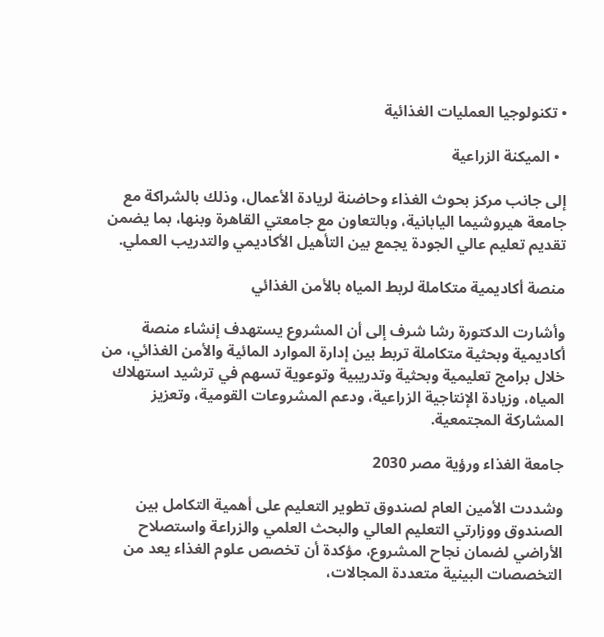• تكنولوجيا العمليات الغذائية

  • الميكنة الزراعية

إلى جانب مركز بحوث الغذاء وحاضنة لريادة الأعمال، وذلك بالشراكة مع جامعة هيروشيما اليابانية، وبالتعاون مع جامعتي القاهرة وبنها، بما يضمن تقديم تعليم عالي الجودة يجمع بين التأهيل الأكاديمي والتدريب العملي.

منصة أكاديمية متكاملة لربط المياه بالأمن الغذائي

وأشارت الدكتورة رشا شرف إلى أن المشروع يستهدف إنشاء منصة أكاديمية وبحثية متكاملة تربط بين إدارة الموارد المائية والأمن الغذائي، من خلال برامج تعليمية وبحثية وتدريبية وتوعوية تسهم في ترشيد استهلاك المياه، وزيادة الإنتاجية الزراعية، ودعم المشروعات القومية، وتعزيز المشاركة المجتمعية.

جامعة الغذاء ورؤية مصر 2030

وشددت الأمين العام لصندوق تطوير التعليم على أهمية التكامل بين الصندوق ووزارتي التعليم العالي والبحث العلمي والزراعة واستصلاح الأراضي لضمان نجاح المشروع، مؤكدة أن تخصص علوم الغذاء يعد من التخصصات البينية متعددة المجالات،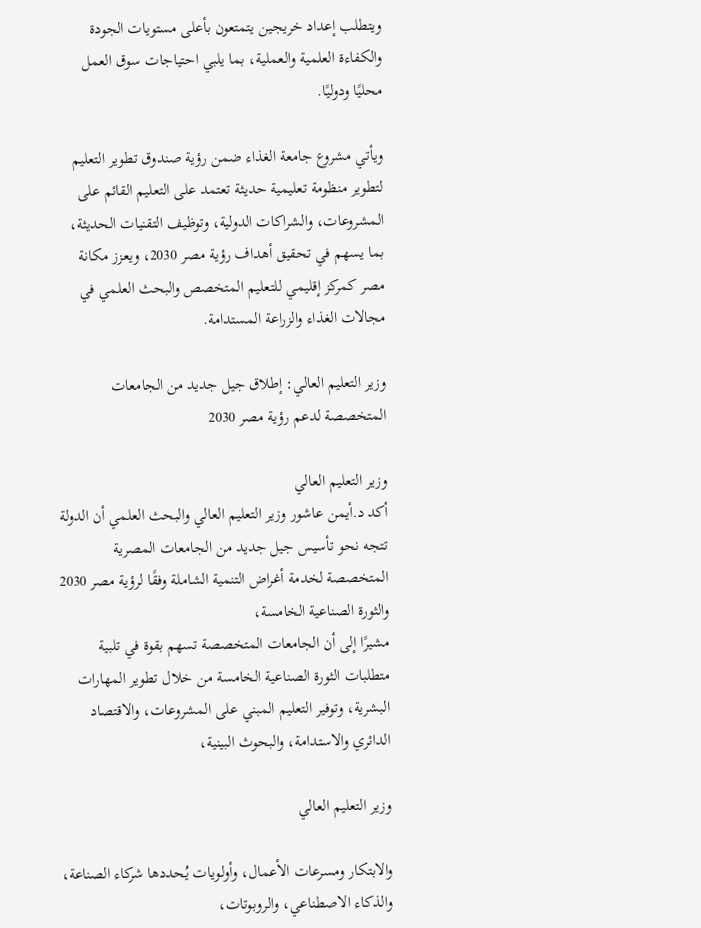ويتطلب إعداد خريجين يتمتعون بأعلى مستويات الجودة والكفاءة العلمية والعملية، بما يلبي احتياجات سوق العمل محليًا ودوليًا.

ويأتي مشروع جامعة الغذاء ضمن رؤية صندوق تطوير التعليم لتطوير منظومة تعليمية حديثة تعتمد على التعليم القائم على المشروعات، والشراكات الدولية، وتوظيف التقنيات الحديثة، بما يسهم في تحقيق أهداف رؤية مصر 2030، ويعزز مكانة مصر كمركز إقليمي للتعليم المتخصص والبحث العلمي في مجالات الغذاء والزراعة المستدامة.

وزير التعليم العالي: إطلاق جيل جديد من الجامعات المتخصصة لدعم رؤية مصر 2030

وزير التعليم العالي
أكد د.أيمن عاشور وزير التعليم العالي والبحث العلمي أن الدولة تتجه نحو تأسيس جيل جديد من الجامعات المصرية المتخصصة لخدمة أغراض التنمية الشاملة وفقًا لرؤية مصر 2030 والثورة الصناعية الخامسة،
مشيرًا إلى أن الجامعات المتخصصة تسهم بقوة في تلبية متطلبات الثورة الصناعية الخامسة من خلال تطوير المهارات البشرية، وتوفير التعليم المبني على المشروعات، والاقتصاد الدائري والاستدامة، والبحوث البينية،

وزير التعليم العالي

والابتكار ومسرعات الأعمال، وأولويات يُحددها شركاء الصناعة، والذكاء الاصطناعي، والروبوتات،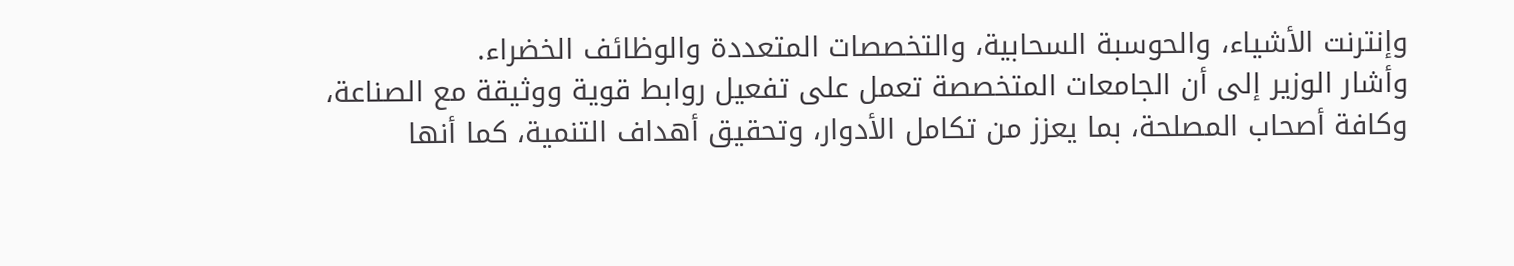وإنترنت الأشياء، والحوسبة السحابية، والتخصصات المتعددة والوظائف الخضراء.
وأشار الوزير إلى أن الجامعات المتخصصة تعمل على تفعيل روابط قوية ووثيقة مع الصناعة، وكافة أصحاب المصلحة، بما يعزز من تكامل الأدوار، وتحقيق أهداف التنمية، كما أنها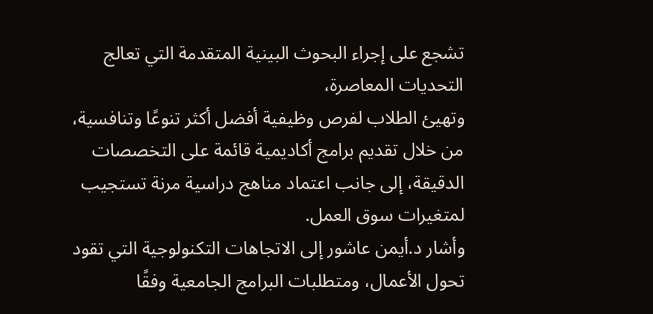تشجع على إجراء البحوث البينية المتقدمة التي تعالج التحديات المعاصرة،
وتهيئ الطلاب لفرص وظيفية أفضل أكثر تنوعًا وتنافسية، من خلال تقديم برامج أكاديمية قائمة على التخصصات الدقيقة، إلى جانب اعتماد مناهج دراسية مرنة تستجيب لمتغيرات سوق العمل.
وأشار د.أيمن عاشور إلى الاتجاهات التكنولوجية التي تقود تحول الأعمال، ومتطلبات البرامج الجامعية وفقًا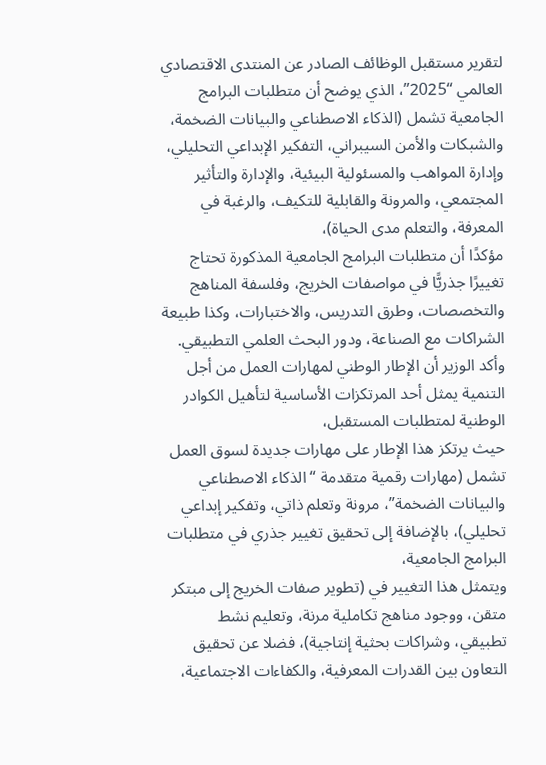لتقرير مستقبل الوظائف الصادر عن المنتدى الاقتصادي العالمي “2025”، الذي يوضح أن متطلبات البرامج الجامعية تشمل (الذكاء الاصطناعي والبيانات الضخمة،
والشبكات والأمن السيبراني، التفكير الإبداعي التحليلي، وإدارة المواهب والمسئولية البيئية، والإدارة والتأثير المجتمعي، والمرونة والقابلية للتكيف، والرغبة في المعرفة، والتعلم مدى الحياة)،
مؤكدًا أن متطلبات البرامج الجامعية المذكورة تحتاج تغييرًا جذريًّا في مواصفات الخريج، وفلسفة المناهج والتخصصات، وطرق التدريس، والاختبارات، وكذا طبيعة الشراكات مع الصناعة، ودور البحث العلمي التطبيقي.
وأكد الوزير أن الإطار الوطني لمهارات العمل من أجل التنمية يمثل أحد المرتكزات الأساسية لتأهيل الكوادر الوطنية لمتطلبات المستقبل،
حيث يرتكز هذا الإطار على مهارات جديدة لسوق العمل تشمل (مهارات رقمية متقدمة “الذكاء الاصطناعي والبيانات الضخمة”، مرونة وتعلم ذاتي، وتفكير إبداعي تحليلي)، بالإضافة إلى تحقيق تغيير جذري في متطلبات البرامج الجامعية،
ويتمثل هذا التغيير في (تطوير صفات الخريج إلى مبتكر متقن، ووجود مناهج تكاملية مرنة، وتعليم نشط تطبيقي، وشراكات بحثية إنتاجية)، فضلا عن تحقيق التعاون بين القدرات المعرفية، والكفاءات الاجتماعية،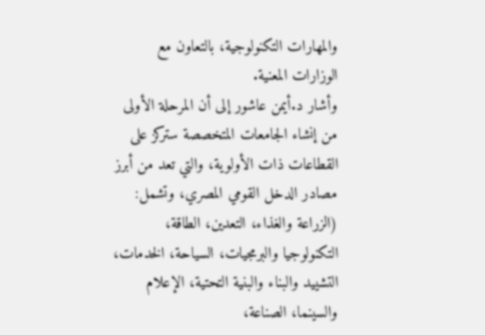والمهارات التكنولوجية، بالتعاون مع الوزارات المعنية.
وأشار د.أيمن عاشور إلى أن المرحلة الأولى من إنشاء الجامعات المتخصصة ستركز على القطاعات ذات الأولوية، والتي تعد من أبرز مصادر الدخل القومي المصري، وتشمل: (الزراعة والغذاء، التعدين، الطاقة،
التكنولوجيا والبرمجيات، السياحة، الخدمات، التشييد والبناء والبنية التحتية، الإعلام والسينما، الصناعة،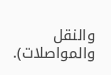والنقل والمواصلات).